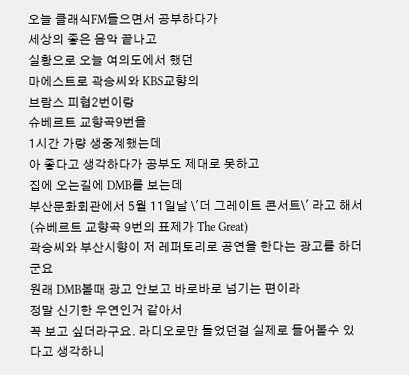오늘 클래식FM들으면서 공부하다가
세상의 좋은 음악 끝나고
실황으로 오늘 여의도에서 했던
마에스트로 곽승씨와 KBS교향의
브람스 피협2번이랑
슈베르트 교향곡9번을
1시간 가량 생중계했는데
아 좋다고 생각하다가 공부도 제대로 못하고
집에 오는길에 DMB를 보는데
부산문화회관에서 5월 11일날 \'더 그레이트 콘서트\' 라고 해서
(슈베르트 교향곡 9번의 표제가 The Great)
곽승씨와 부산시향이 저 레퍼토리로 공연을 한다는 광고를 하더군요
원래 DMB볼때 광고 안보고 바로바로 넘기는 편이라
정말 신기한 우연인거 같아서
꼭 보고 싶더라구요. 라디오로만 들었던걸 실제로 들어볼수 있다고 생각하니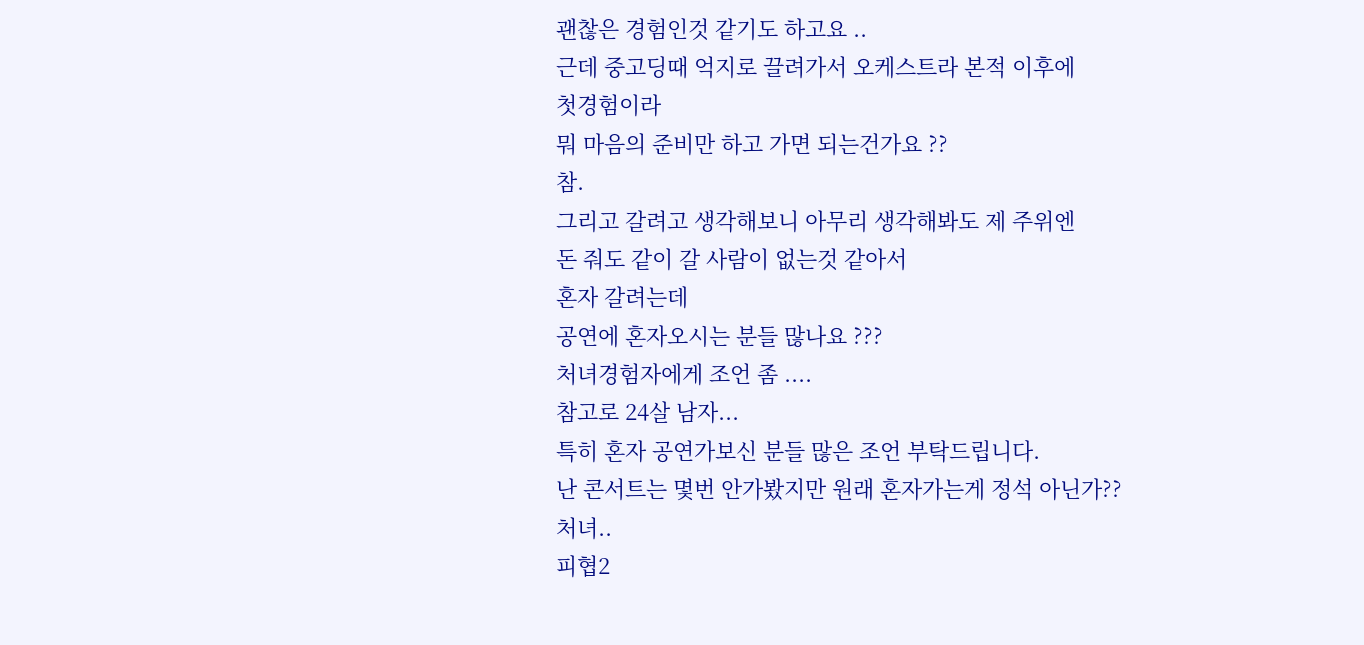괜찮은 경험인것 같기도 하고요 ..
근데 중고딩때 억지로 끌려가서 오케스트라 본적 이후에
첫경험이라
뭐 마음의 준비만 하고 가면 되는건가요 ??
참.
그리고 갈려고 생각해보니 아무리 생각해봐도 제 주위엔
돈 줘도 같이 갈 사람이 없는것 같아서
혼자 갈려는데
공연에 혼자오시는 분들 많나요 ???
처녀경험자에게 조언 좀 ....
참고로 24살 남자...
특히 혼자 공연가보신 분들 많은 조언 부탁드립니다.
난 콘서트는 몇번 안가봤지만 원래 혼자가는게 정석 아닌가??
처녀..
피협2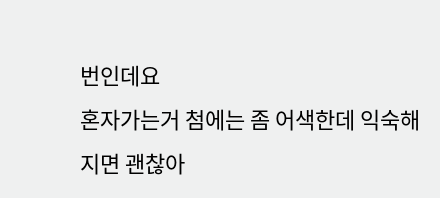번인데요
혼자가는거 첨에는 좀 어색한데 익숙해지면 괜찮아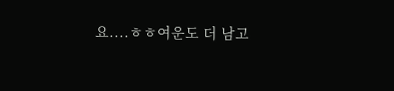요....ㅎㅎ여운도 더 남고